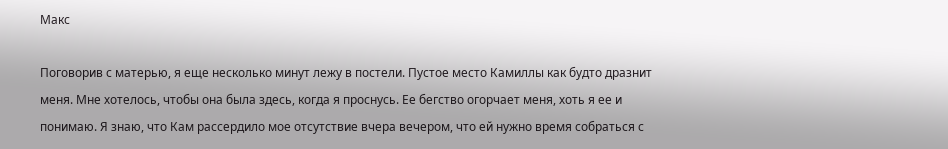Макс

Поговорив с матерью, я еще несколько минут лежу в постели. Пустое место Камиллы как будто дразнит меня. Мне хотелось, чтобы она была здесь, когда я проснусь. Ее бегство огорчает меня, хоть я ее и понимаю. Я знаю, что Кам рассердило мое отсутствие вчера вечером, что ей нужно время собраться с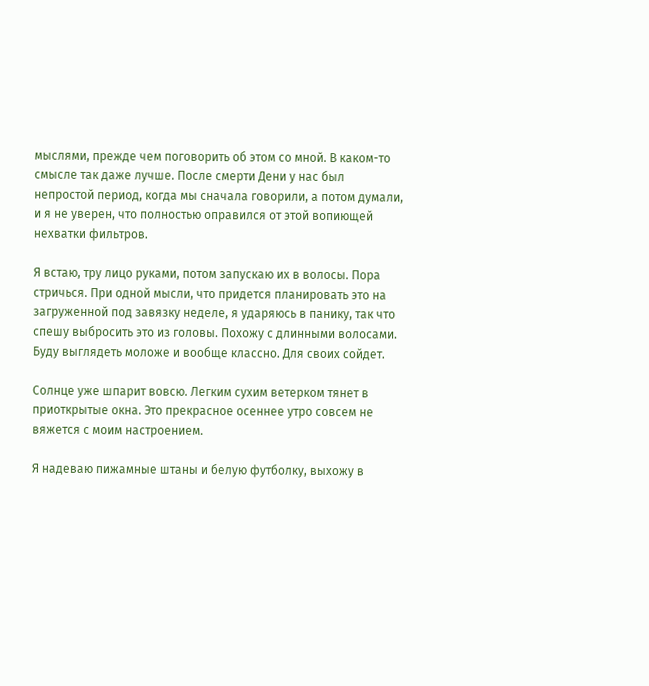мыслями, прежде чем поговорить об этом со мной. В каком-то смысле так даже лучше. После смерти Дени у нас был непростой период, когда мы сначала говорили, а потом думали, и я не уверен, что полностью оправился от этой вопиющей нехватки фильтров.

Я встаю, тру лицо руками, потом запускаю их в волосы. Пора стричься. При одной мысли, что придется планировать это на загруженной под завязку неделе, я ударяюсь в панику, так что спешу выбросить это из головы. Похожу с длинными волосами. Буду выглядеть моложе и вообще классно. Для своих сойдет.

Солнце уже шпарит вовсю. Легким сухим ветерком тянет в приоткрытые окна. Это прекрасное осеннее утро совсем не вяжется с моим настроением.

Я надеваю пижамные штаны и белую футболку, выхожу в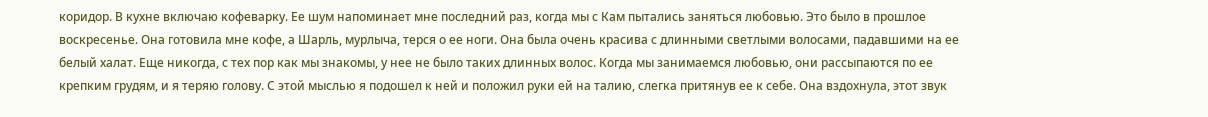коридор. В кухне включаю кофеварку. Ее шум напоминает мне последний раз, когда мы с Кам пытались заняться любовью. Это было в прошлое воскресенье. Она готовила мне кофе, а Шарль, мурлыча, терся о ее ноги. Она была очень красива с длинными светлыми волосами, падавшими на ее белый халат. Еще никогда, с тех пор как мы знакомы, у нее не было таких длинных волос. Когда мы занимаемся любовью, они рассыпаются по ее крепким грудям, и я теряю голову. С этой мыслью я подошел к ней и положил руки ей на талию, слегка притянув ее к себе. Она вздохнула, этот звук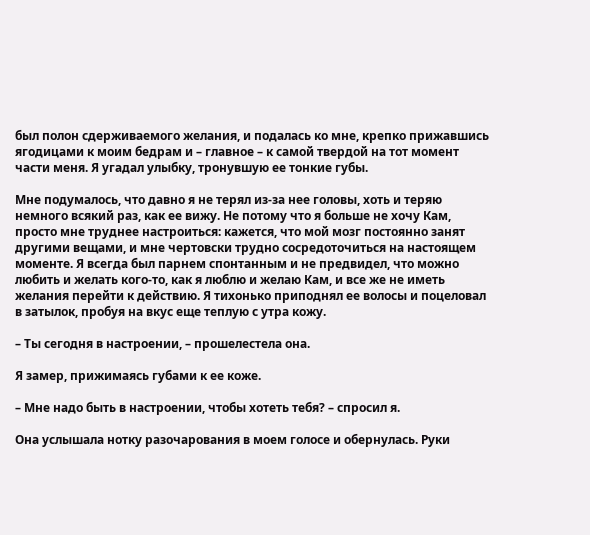был полон сдерживаемого желания, и подалась ко мне, крепко прижавшись ягодицами к моим бедрам и – главное – к самой твердой на тот момент части меня. Я угадал улыбку, тронувшую ее тонкие губы.

Мне подумалось, что давно я не терял из-за нее головы, хоть и теряю немного всякий раз, как ее вижу. Не потому что я больше не хочу Кам, просто мне труднее настроиться: кажется, что мой мозг постоянно занят другими вещами, и мне чертовски трудно сосредоточиться на настоящем моменте. Я всегда был парнем спонтанным и не предвидел, что можно любить и желать кого-то, как я люблю и желаю Кам, и все же не иметь желания перейти к действию. Я тихонько приподнял ее волосы и поцеловал в затылок, пробуя на вкус еще теплую с утра кожу.

– Ты сегодня в настроении, – прошелестела она.

Я замер, прижимаясь губами к ее коже.

– Мне надо быть в настроении, чтобы хотеть тебя? – спросил я.

Она услышала нотку разочарования в моем голосе и обернулась. Руки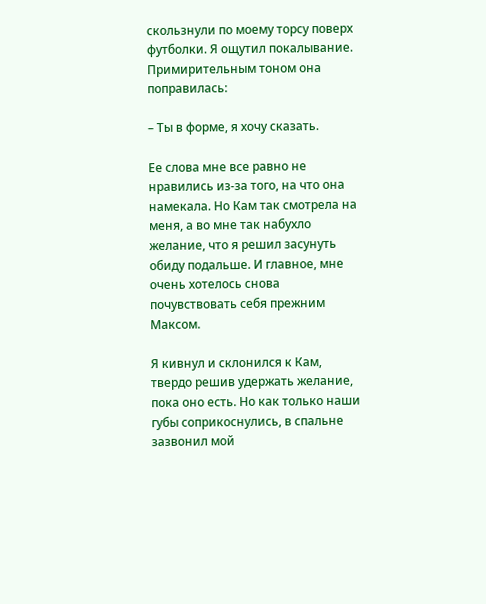скользнули по моему торсу поверх футболки. Я ощутил покалывание. Примирительным тоном она поправилась:

– Ты в форме, я хочу сказать.

Ее слова мне все равно не нравились из-за того, на что она намекала. Но Кам так смотрела на меня, а во мне так набухло желание, что я решил засунуть обиду подальше. И главное, мне очень хотелось снова почувствовать себя прежним Максом.

Я кивнул и склонился к Кам, твердо решив удержать желание, пока оно есть. Но как только наши губы соприкоснулись, в спальне зазвонил мой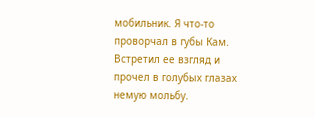мобильник. Я что-то проворчал в губы Кам. Встретил ее взгляд и прочел в голубых глазах немую мольбу.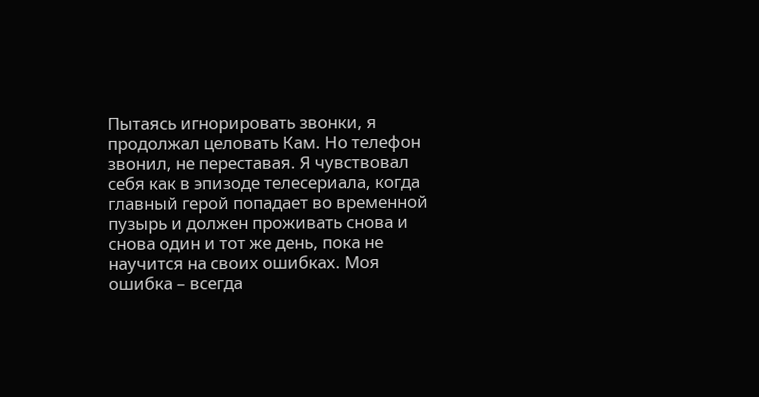Пытаясь игнорировать звонки, я продолжал целовать Кам. Но телефон звонил, не переставая. Я чувствовал себя как в эпизоде телесериала, когда главный герой попадает во временной пузырь и должен проживать снова и снова один и тот же день, пока не научится на своих ошибках. Моя ошибка – всегда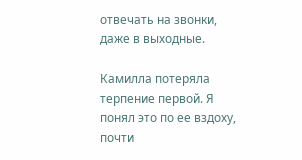отвечать на звонки, даже в выходные.

Камилла потеряла терпение первой. Я понял это по ее вздоху, почти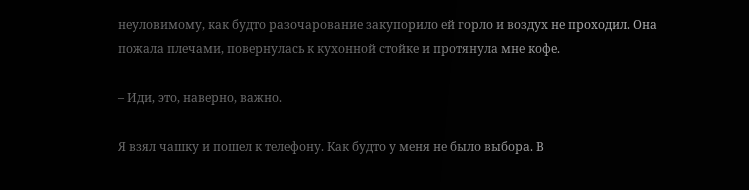неуловимому, как будто разочарование закупорило ей горло и воздух не проходил. Она пожала плечами, повернулась к кухонной стойке и протянула мне кофе.

– Иди, это, наверно, важно.

Я взял чашку и пошел к телефону. Как будто у меня не было выбора. В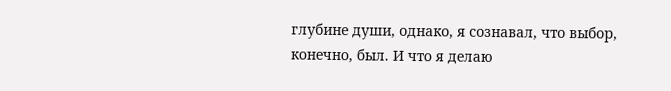глубине души, однако, я сознавал, что выбор, конечно, был. И что я делаю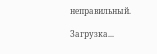неправильный.

Загрузка...